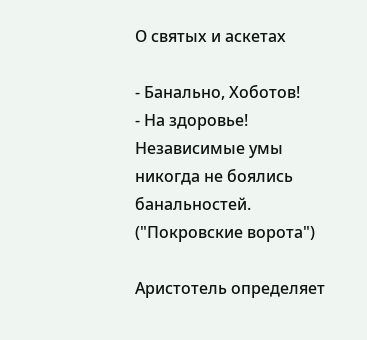О святых и аскетах

- Банально, Хоботов!
- На здоровье! Независимые умы никогда не боялись банальностей.
("Покровские ворота")

Аристотель определяет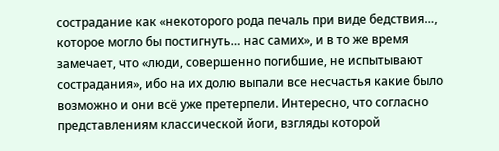сострадание как «некоторого рода печаль при виде бедствия…, которое могло бы постигнуть… нас самих», и в то же время замечает, что «люди, совершенно погибшие, не испытывают сострадания», ибо на их долю выпали все несчастья какие было возможно и они всё уже претерпели. Интересно, что согласно представлениям классической йоги, взгляды которой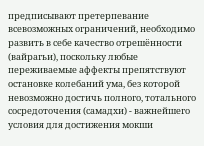предписывают претерпевание всевозможных ограничений, необходимо развить в себе качество отрешённости (вайрагьи), поскольку любые переживаемые аффекты препятствуют остановке колебаний ума, без которой невозможно достичь полного, тотального сосредоточения (самадхи) - важнейшего условия для достижения мокши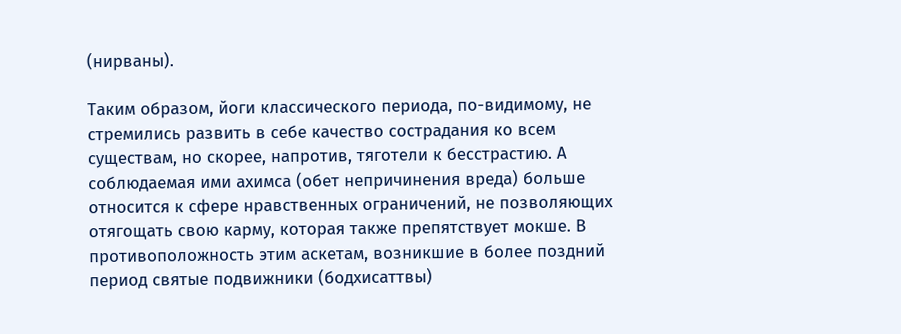(нирваны).

Таким образом, йоги классического периода, по-видимому, не стремились развить в себе качество сострадания ко всем существам, но скорее, напротив, тяготели к бесстрастию. А соблюдаемая ими ахимса (обет непричинения вреда) больше относится к сфере нравственных ограничений, не позволяющих отягощать свою карму, которая также препятствует мокше. В противоположность этим аскетам, возникшие в более поздний период святые подвижники (бодхисаттвы)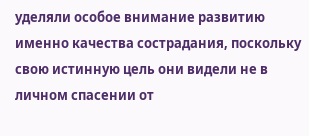уделяли особое внимание развитию именно качества сострадания, поскольку свою истинную цель они видели не в личном спасении от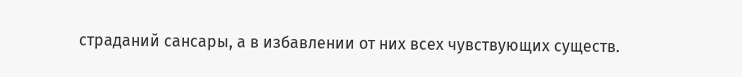страданий сансары, а в избавлении от них всех чувствующих существ.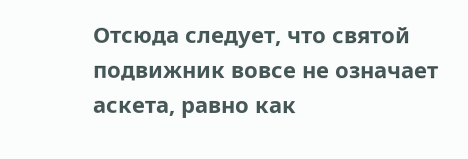Отсюда следует, что святой подвижник вовсе не означает аскета, равно как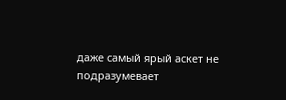даже самый ярый аскет не подразумевает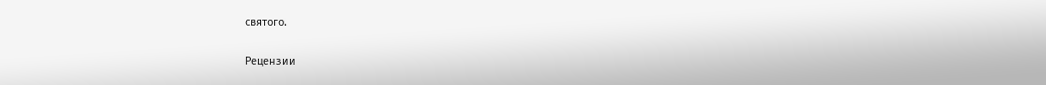святого.


Рецензии